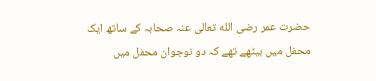حضرت عمر رضی الله تعالی عنہ صحابہ کے ساتھ ایک محفل میں بیٹھے تھے کہ دو نوجوان محفل میں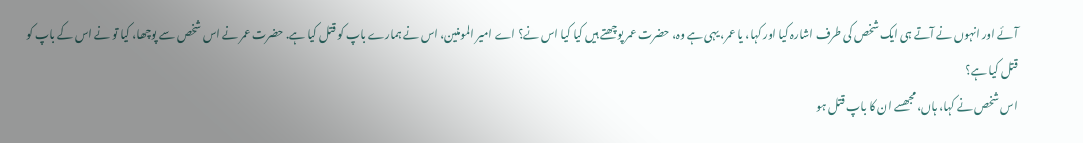آئے اور انہوں نے آتے ہی ایک شخص کی طرف اشارہ کیا اور کہا، یا عمر، یہی ہے وہ، حضرت عمر پوچھتے ہیں کیا کیا اس نے؟ اے امیر المومنین، اس نے ہمارے باپ کو قتل کیا ہے. حضرت عمر نے اس شخص سے پوچھا، کیا تو نے اس کے باپ کو قتل کیا ہے؟
اس شخص نے کہا، ہاں، مجھسے ان کا باپ قتل ہو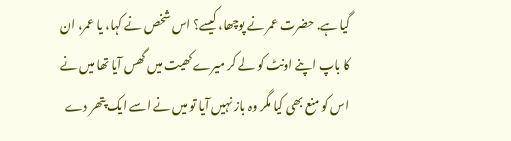گیا ہے. حضرت عمر نے پوچھا، کیسے؟ اس شخص نے کہا، یا عمر، ان کا باپ اپنے اونٹ کو لے کر میرے کھیت میں گھس آیا تھا میں نے اس کو منع بھی کیا مگر وہ باز نہیں آیا تو میں نے اسے ایک پتھر دے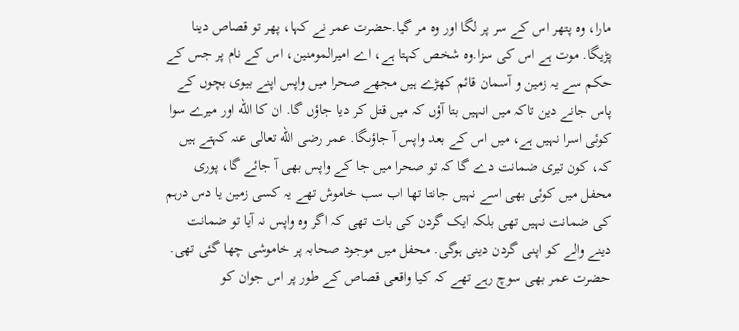مارا، وہ پتھر اس کے سر پر لگا اور وہ مر گیا.حضرت عمر نے کہا، پھر تو قصاص دینا پڑیگا. موت ہے اس کی سزا.وہ شخص کہتا ہے، اے امیرالمومنین، اس کے نام پر جس کے حکم سے یہ زمین و آسمان قائم کھڑے ہیں مجھے صحرا میں واپس اپنے بیوی بچوں کے پاس جانے دین تاکہ میں انہیں بتا آؤں کہ میں قتل کر دیا جاؤں گا. ان کا الله اور میرے سوا کوئی اسرا نہیں ہے، میں اس کے بعد واپس آ جاؤںگا. عمر رضی الله تعالی عنہ کہتے ہیں کہ، کون تیری ضمانت دے گا کہ تو صحرا میں جا کے واپس بھی آ جائے گا، پوری محفل میں کوئی بھی اسے نہیں جانتا تھا اب سب خاموش تھے یہ کسی زمین یا دس درہم کی ضمانت نہیں تھی بلکہ ایک گردن کی بات تھی کہ اگر وہ واپس نہ آیا تو ضمانت دینے والے کو اپنی گردن دینی ہوگی. محفل میں موجود صحابہ پر خاموشی چھا گئی تھی. حضرت عمر بھی سوچ رہے تھے کہ کیا واقعی قصاص کے طور پر اس جوان کو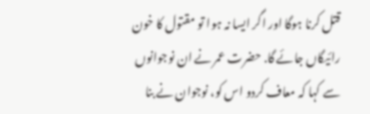قتل کرنا ہوگا اور اگر ایسا نہ ہوا تو مقتول کا خون رائیگاں جائے گا. حضرت عمر نے ان نوجوانوں سے کہا کہ معاف کردو اس کو، نوجوان نے بنا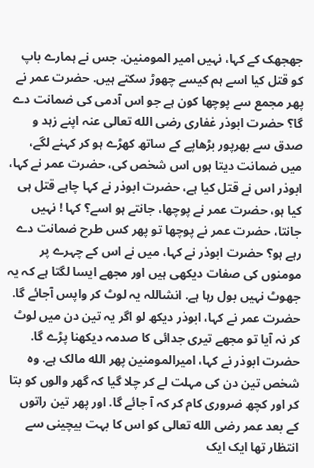جھجھک کے کہا، نہیں امیر المومنین. جس نے ہمارے باپ کو قتل کیا اسے ہم کیسے چھوڑ سکتے ہیں. حضرت عمر نے پھر مجمع سے پوچھا کون ہے جو اس آدمی کی ضمانت دے گا؟ حضرت ابوذر غفاری رضی الله تعالی عنہ اپنے زہد و صدق سے بھرپور بڑھاپے کے ساتھ کھڑے ہو کر کہنے لگے، میں ضمانت دیتا ہوں اس شخص کی، حضرت عمر نے کہا، ابوذر اس نے قتل کیا ہے، حضرت ابوذر نے کہا چاہے قتل ہی کیا ہو، حضرت عمر نے پوچھا، جانتے ہو اسے؟ کہا ! نہیں جانتا، حضرت عمر نے پوچھا تو پھر کس طرح ضمانت دے رہے ہو؟ حضرت ابوذر نے کہا، میں نے اس کے چہرے پر مومنوں کی صفات دیکھی ہیں اور مجھے ایسا لگتا ہے کہ یہ جھوٹ نہیں بول رہا ہے. انشاللہ یہ لوٹ کر واپس آجائے گا. حضرت عمر نے کہا، ابوذر دیکھ لو اگر یہ تین دن میں لوٹ کر نہ آیا تو مجھے تیری جدائی کا صدمہ دیکھنا پڑے گا. حضرت ابوذر نے کہا، امیرالمومنین پھر الله مالک ہے. وہ شخص تین دن کی مہلت لے کر چلا گیا کہ گھر والوں کو بتا کر اور کچھ ضروری کام کر کہ آ جائے گا. اور پھر تین راتوں کے بعد عمر رضی الله تعالی کو اس کا بہت بیچینی سے انتظار تھا ایک ایک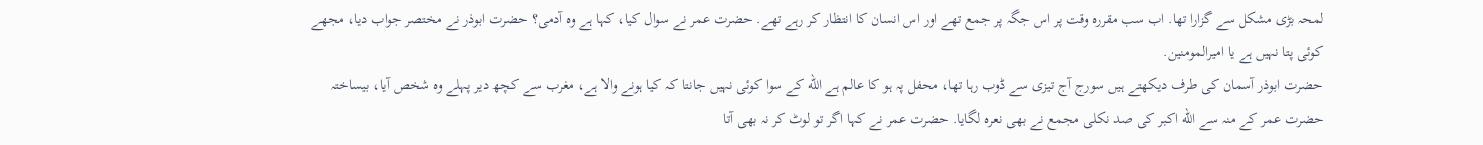لمحہ بڑی مشکل سے گزارا تھا. اب سب مقررہ وقت پر اس جگہ پر جمع تھے اور اس انسان کا انتظار کر رہے تھے. حضرت عمر نے سوال کیا، کہا ہے وہ آدمی؟ حضرت ابوذر نے مختصر جواب دیا، مجھے کوئی پتا نہیں ہے یا امیرالمومنین.
حضرت ابوذر آسمان کی طرف دیکھتے ہیں سورج آج تیزی سے ڈوب رہا تھا، محفل پہ ہو کا عالم ہے الله کے سوا کوئی نہیں جانتا کہ کیا ہونے والا ہے، مغرب سے کچھ دیر پہلے وہ شخص آیا، بیساختہ حضرت عمر کے منہ سے الله اکبر کی صد نکلی مجمع نے بھی نعرہ لگایا. حضرت عمر نے کہا اگر تو لوٹ کر نہ بھی آتا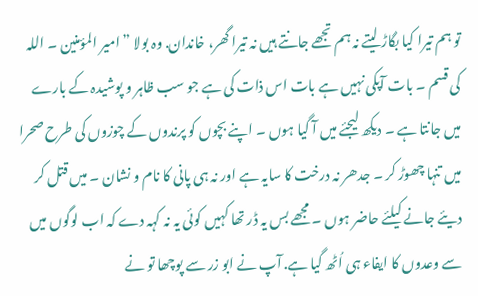تو ہم تیرا کیا بگاڑ لیتے نہ ہم تجھے جانتے ہیں نہ تیرا گھر، خاندان. وہ بولا ” امیر المؤمنین ۔ اللہ کی قسم ۔ بات آپکی نہیں ہے بات اس ذات کی ہے جو سب ظاہر و پوشیدہ کے بارے میں جانتا ہے ۔ دیکھ لیجئے میں آ گیا ہوں ۔ اپنے بچوں کو پرندوں کے چوزوں کی طرح صحرا میں تنہا چھوڑ کر ۔ جدھر نہ درخت کا سایہ ہے اور نہ ہی پانی کا نام و نشان ۔ میں قتل کر دیئے جانے کیلئے حاضر ہوں ۔ مجھے بس یہ ڈر تھا کہیں کوئی یہ نہ کہہ دے کہ اب لوگوں میں سے وعدوں کا ایفاء ہی اُٹھ گیا ہے. آپ نے ابو زر سے پوچھا تو نے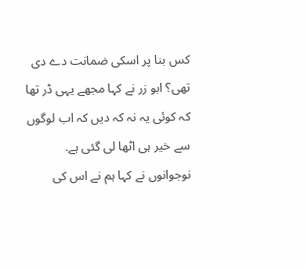کس بنا پر اسکی ضمانت دے دی تھی؟ ابو زر نے کہا مجھے یہی ڈر تھا کہ کوئی یہ نہ کہ دیں کہ اب لوگوں سے خیر ہی اٹھا لی گئی ہے. نوجوانوں نے کہا ہم نے اس کی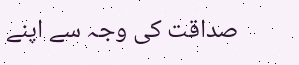صداقت کی وجہ سے اپنے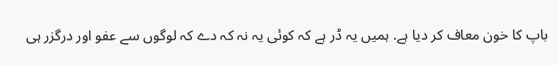باپ کا خون معاف کر دیا ہے. ہمیں یہ ڈر ہے کہ کوئی یہ نہ کہ دے کہ لوگوں سے عفو اور درگزر ہی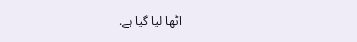اٹھا لیا گیا ہے.